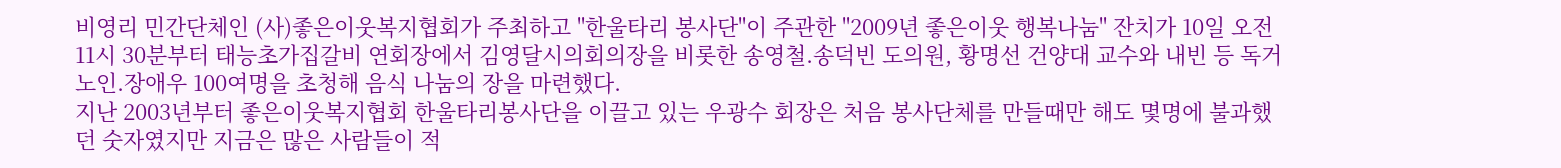비영리 민간단체인 (사)좋은이웃복지협회가 주최하고 "한울타리 봉사단"이 주관한 "2009년 좋은이웃 행복나눔" 잔치가 10일 오전 11시 30분부터 태능초가집갈비 연회장에서 김영달시의회의장을 비롯한 송영철.송덕빈 도의원, 황명선 건양대 교수와 내빈 등 독거노인.장애우 100여명을 초청해 음식 나눔의 장을 마련했다.
지난 2003년부터 좋은이웃복지협회 한울타리봉사단을 이끌고 있는 우광수 회장은 처음 봉사단체를 만들때만 해도 몇명에 불과했던 숫자였지만 지금은 많은 사람들이 적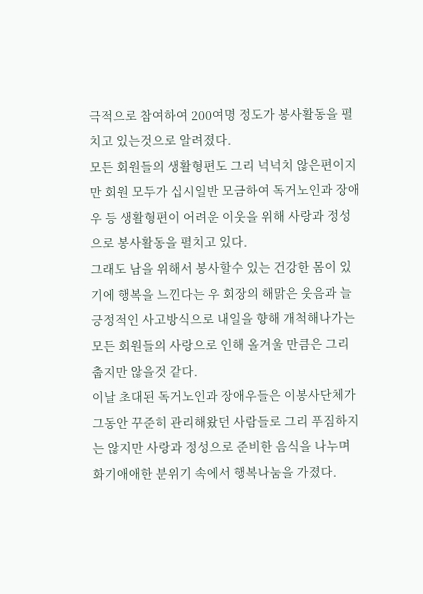극적으로 참여하여 200여명 정도가 봉사활동을 펼치고 있는것으로 알려졌다.
모든 회원들의 생활형편도 그리 넉넉치 않은편이지만 회원 모두가 십시일반 모금하여 독거노인과 장애우 등 생활형편이 어려운 이웃을 위해 사랑과 정성으로 봉사활동을 펼치고 있다.
그래도 남을 위해서 봉사할수 있는 건강한 몸이 있기에 행복을 느낀다는 우 회장의 해맑은 웃음과 늘 긍정적인 사고방식으로 내일을 향해 개척해나가는 모든 회원들의 사랑으로 인해 올겨울 만큼은 그리 춥지만 않을것 같다.
이날 초대된 독거노인과 장애우들은 이봉사단체가 그동안 꾸준히 관리해왔던 사람들로 그리 푸짐하지는 않지만 사랑과 정성으로 준비한 음식을 나누며 화기애애한 분위기 속에서 행복나눔을 가졌다.